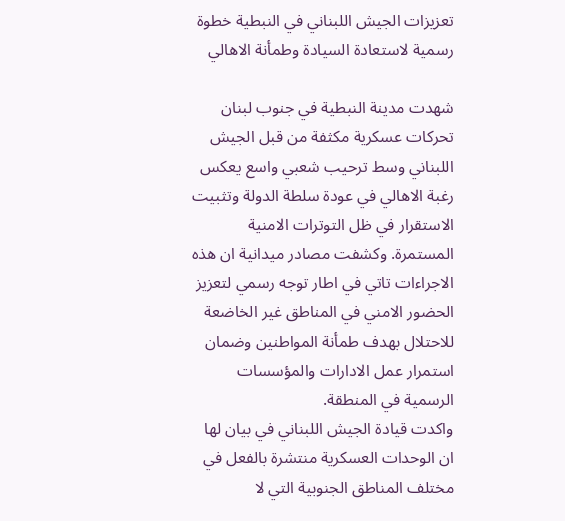تعزيزات الجيش اللبناني في النبطية خطوة رسمية لاستعادة السيادة وطمأنة الاهالي

شهدت مدينة النبطية في جنوب لبنان تحركات عسكرية مكثفة من قبل الجيش اللبناني وسط ترحيب شعبي واسع يعكس رغبة الاهالي في عودة سلطة الدولة وتثبيت الاستقرار في ظل التوترات الامنية المستمرة. وكشفت مصادر ميدانية ان هذه الاجراءات تاتي في اطار توجه رسمي لتعزيز الحضور الامني في المناطق غير الخاضعة للاحتلال بهدف طمأنة المواطنين وضمان استمرار عمل الادارات والمؤسسات الرسمية في المنطقة.
واكدت قيادة الجيش اللبناني في بيان لها ان الوحدات العسكرية منتشرة بالفعل في مختلف المناطق الجنوبية التي لا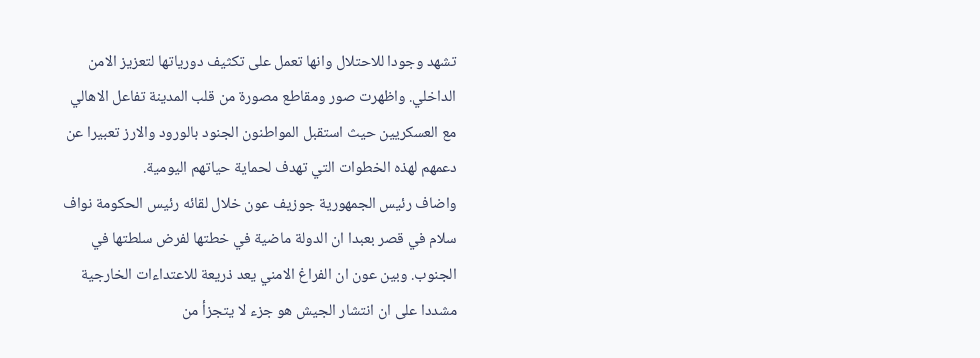تشهد وجودا للاحتلال وانها تعمل على تكثيف دورياتها لتعزيز الامن الداخلي. واظهرت صور ومقاطع مصورة من قلب المدينة تفاعل الاهالي مع العسكريين حيث استقبل المواطنون الجنود بالورود والارز تعبيرا عن دعمهم لهذه الخطوات التي تهدف لحماية حياتهم اليومية.
واضاف رئيس الجمهورية جوزيف عون خلال لقائه رئيس الحكومة نواف سلام في قصر بعبدا ان الدولة ماضية في خطتها لفرض سلطتها في الجنوب. وبين عون ان الفراغ الامني يعد ذريعة للاعتداءات الخارجية مشددا على ان انتشار الجيش هو جزء لا يتجزأ من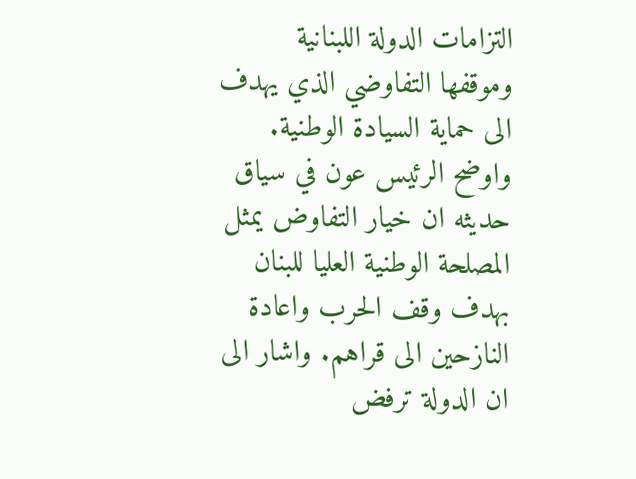التزامات الدولة اللبنانية وموقفها التفاوضي الذي يهدف الى حماية السيادة الوطنية.
واوضح الرئيس عون في سياق حديثه ان خيار التفاوض يمثل المصلحة الوطنية العليا للبنان بهدف وقف الحرب واعادة النازحين الى قراهم. واشار الى ان الدولة ترفض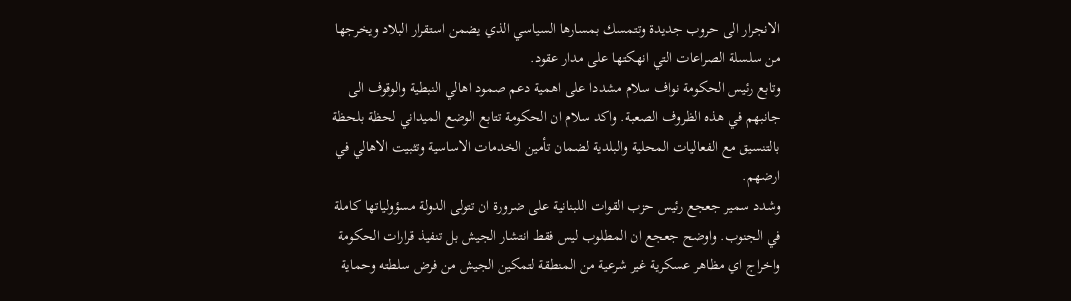الانجرار الى حروب جديدة وتتمسك بمسارها السياسي الذي يضمن استقرار البلاد ويخرجها من سلسلة الصراعات التي انهكتها على مدار عقود.
وتابع رئيس الحكومة نواف سلام مشددا على اهمية دعم صمود اهالي النبطية والوقوف الى جانبهم في هذه الظروف الصعبة. واكد سلام ان الحكومة تتابع الوضع الميداني لحظة بلحظة بالتنسيق مع الفعاليات المحلية والبلدية لضمان تأمين الخدمات الاساسية وتثبيت الاهالي في ارضهم.
وشدد سمير جعجع رئيس حزب القوات اللبنانية على ضرورة ان تتولى الدولة مسؤولياتها كاملة في الجنوب. واوضح جعجع ان المطلوب ليس فقط انتشار الجيش بل تنفيذ قرارات الحكومة واخراج اي مظاهر عسكرية غير شرعية من المنطقة لتمكين الجيش من فرض سلطته وحماية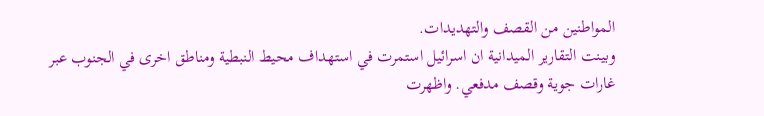المواطنين من القصف والتهديدات.
وبينت التقارير الميدانية ان اسرائيل استمرت في استهداف محيط النبطية ومناطق اخرى في الجنوب عبر غارات جوية وقصف مدفعي. واظهرت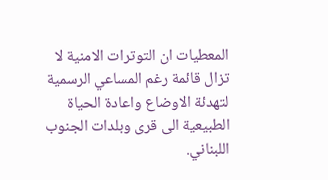المعطيات ان التوترات الامنية لا تزال قائمة رغم المساعي الرسمية لتهدئة الاوضاع واعادة الحياة الطبيعية الى قرى وبلدات الجنوب اللبناني.